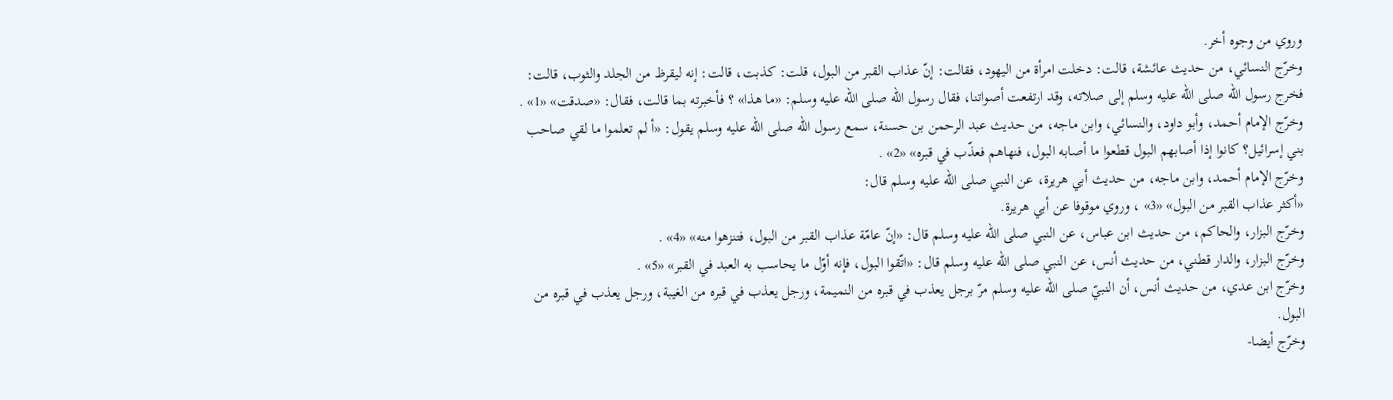وروي من وجوه أخر.
وخرّج النسائي، من حديث عائشة، قالت: دخلت امرأة من اليهود، فقالت: إنّ عذاب القبر من البول، قلت: كذبت، قالت: إنه ليقرظ من الجلد والثوب، قالت:
فخرج رسول اللّه صلى اللّه عليه وسلم إلى صلاته، وقد ارتفعت أصواتنا، فقال رسول اللّه صلى اللّه عليه وسلم: «ما هذا» ؟ فأخبرته بما قالت، فقال: «صدقت» «1» .
وخرّج الإمام أحمد، وأبو داود، والنسائي، وابن ماجه، من حديث عبد الرحمن بن حسنة، سمع رسول اللّه صلى اللّه عليه وسلم يقول: «أ لم تعلموا ما لقي صاحب بني إسرائيل؟ كانوا إذا أصابهم البول قطعوا ما أصابه البول، فنهاهم فعذّب في قبره» «2» .
وخرّج الإمام أحمد، وابن ماجه، من حديث أبي هريرة، عن النبي صلى اللّه عليه وسلم قال:
«أكثر عذاب القبر من البول» «3» ، وروي موقوفا عن أبي هريرة.
وخرّج البزار، والحاكم، من حديث ابن عباس، عن النبي صلى اللّه عليه وسلم قال: «إنّ عامّة عذاب القبر من البول، فتنزهوا منه» «4» .
وخرّج البزار، والدار قطني، من حديث أنس، عن النبي صلى اللّه عليه وسلم قال: «اتّقوا البول، فإنه أوّل ما يحاسب به العبد في القبر» «5» .
وخرّج ابن عدي، من حديث أنس، أن النبيّ صلى اللّه عليه وسلم مرّ برجل يعذب في قبره من النميمة، ورجل يعذب في قبره من الغيبة، ورجل يعذب في قبره من البول.
وخرّج أيضا-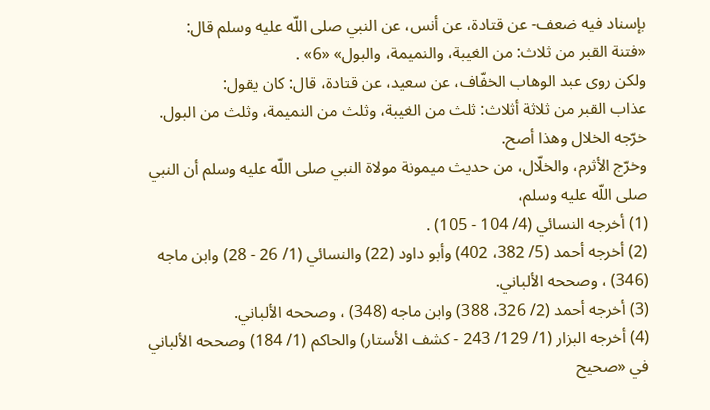بإسناد فيه ضعف- عن قتادة، عن أنس، عن النبي صلى اللّه عليه وسلم قال:
«فتنة القبر من ثلاث: من الغيبة، والنميمة، والبول» «6» .
ولكن روى عبد الوهاب الخفّاف، عن سعيد، عن قتادة، قال: كان يقول:
عذاب القبر من ثلاثة أثلاث: ثلث من الغيبة، وثلث من النميمة، وثلث من البول.
خرّجه الخلال وهذا أصح.
وخرّج الأثرم، والخلّال، من حديث ميمونة مولاة النبي صلى اللّه عليه وسلم أن النبي صلى اللّه عليه وسلم،
(1) أخرجه النسائي (4/ 104 - 105) .
(2) أخرجه أحمد (5/ 382، 402) وأبو داود (22) والنسائي (1/ 26 - 28) وابن ماجه (346) ، وصححه الألباني.
(3) أخرجه أحمد (2/ 326، 388) وابن ماجه (348) ، وصححه الألباني.
(4) أخرجه البزار (1/ 129/ 243 - كشف الأستار) والحاكم (1/ 184) وصححه الألباني في «صحيح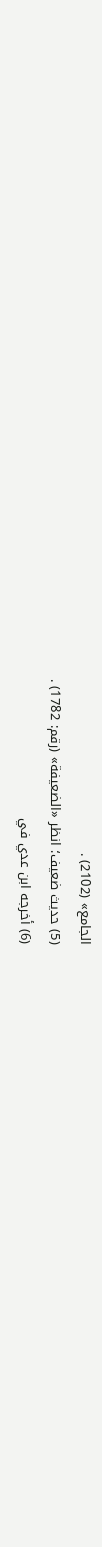الجامع» (2102) .
(5) حديث ضعيف؛ انظر «الضعيفة» (رقم: 1782) .
(6) أخرجه ابن عدي في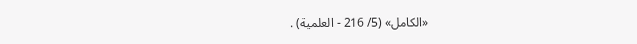«الكامل» (5/ 216 - العلمية) .